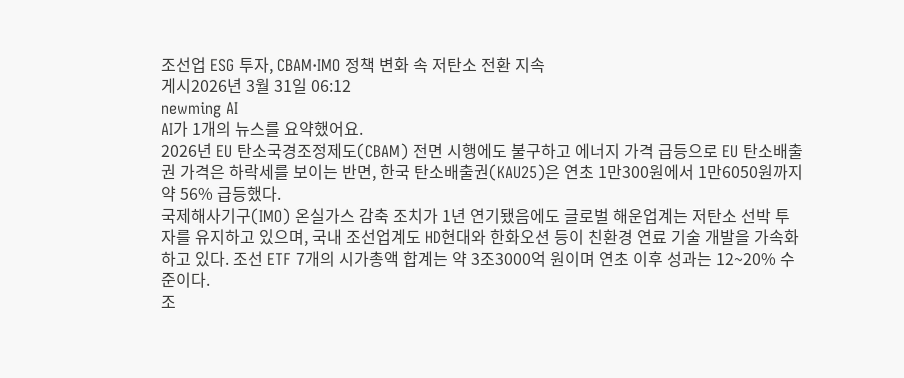조선업 ESG 투자, CBAM·IMO 정책 변화 속 저탄소 전환 지속
게시2026년 3월 31일 06:12
newming AI
AI가 1개의 뉴스를 요약했어요.
2026년 EU 탄소국경조정제도(CBAM) 전면 시행에도 불구하고 에너지 가격 급등으로 EU 탄소배출권 가격은 하락세를 보이는 반면, 한국 탄소배출권(KAU25)은 연초 1만300원에서 1만6050원까지 약 56% 급등했다.
국제해사기구(IMO) 온실가스 감축 조치가 1년 연기됐음에도 글로벌 해운업계는 저탄소 선박 투자를 유지하고 있으며, 국내 조선업계도 HD현대와 한화오션 등이 친환경 연료 기술 개발을 가속화하고 있다. 조선 ETF 7개의 시가총액 합계는 약 3조3000억 원이며 연초 이후 성과는 12~20% 수준이다.
조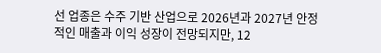선 업종은 수주 기반 산업으로 2026년과 2027년 안정적인 매출과 이익 성장이 전망되지만, 12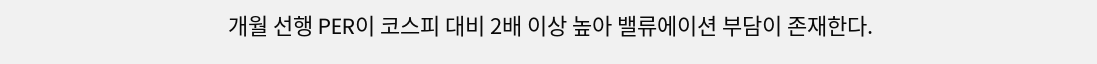개월 선행 PER이 코스피 대비 2배 이상 높아 밸류에이션 부담이 존재한다.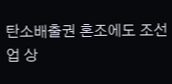탄소배출권 혼조에도 조선업 상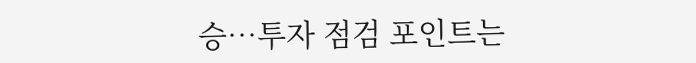승…투자 점검 포인트는